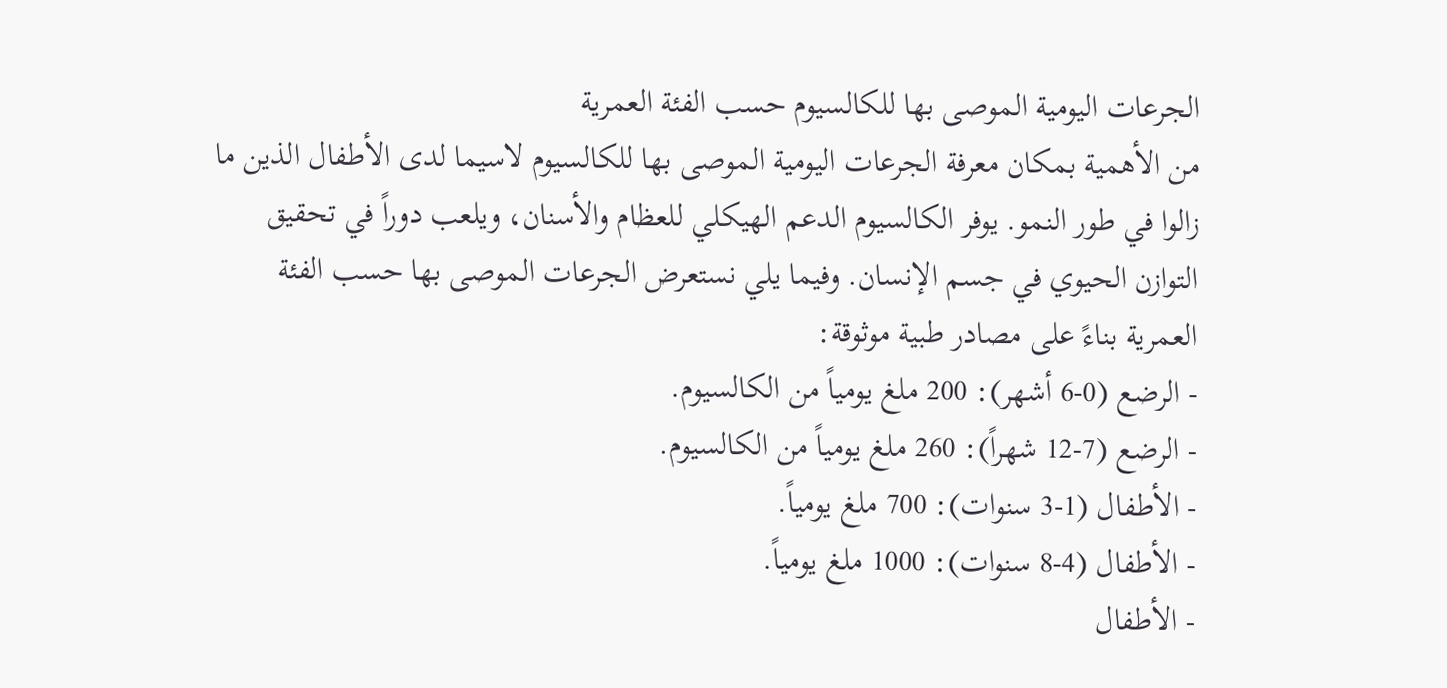الجرعات اليومية الموصى بها للكالسيوم حسب الفئة العمرية
من الأهمية بمكان معرفة الجرعات اليومية الموصى بها للكالسيوم لاسيما لدى الأطفال الذين ما زالوا في طور النمو. يوفر الكالسيوم الدعم الهيكلي للعظام والأسنان، ويلعب دوراً في تحقيق التوازن الحيوي في جسم الإنسان. وفيما يلي نستعرض الجرعات الموصى بها حسب الفئة العمرية بناءً على مصادر طبية موثوقة:
- الرضع (0-6 أشهر): 200 ملغ يومياً من الكالسيوم.
- الرضع (7-12 شهراً): 260 ملغ يومياً من الكالسيوم.
- الأطفال (1-3 سنوات): 700 ملغ يومياً.
- الأطفال (4-8 سنوات): 1000 ملغ يومياً.
- الأطفال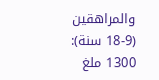والمراهقين (9-18 سنة): 1300 ملغ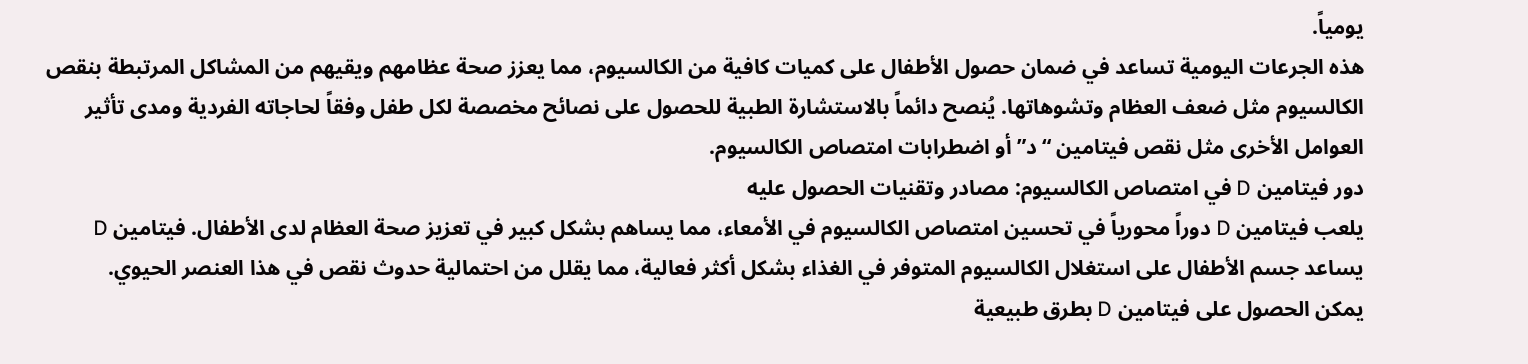يومياً.
هذه الجرعات اليومية تساعد في ضمان حصول الأطفال على كميات كافية من الكالسيوم، مما يعزز صحة عظامهم ويقيهم من المشاكل المرتبطة بنقص الكالسيوم مثل ضعف العظام وتشوهاتها. يُنصح دائماً بالاستشارة الطبية للحصول على نصائح مخصصة لكل طفل وفقاً لحاجاته الفردية ومدى تأثير العوامل الأخرى مثل نقص فيتامين “د” أو اضطرابات امتصاص الكالسيوم.
دور فيتامين D في امتصاص الكالسيوم: مصادر وتقنيات الحصول عليه
يلعب فيتامين D دوراً محورياً في تحسين امتصاص الكالسيوم في الأمعاء، مما يساهم بشكل كبير في تعزيز صحة العظام لدى الأطفال. فيتامين D يساعد جسم الأطفال على استغلال الكالسيوم المتوفر في الغذاء بشكل أكثر فعالية، مما يقلل من احتمالية حدوث نقص في هذا العنصر الحيوي.
يمكن الحصول على فيتامين D بطرق طبيعية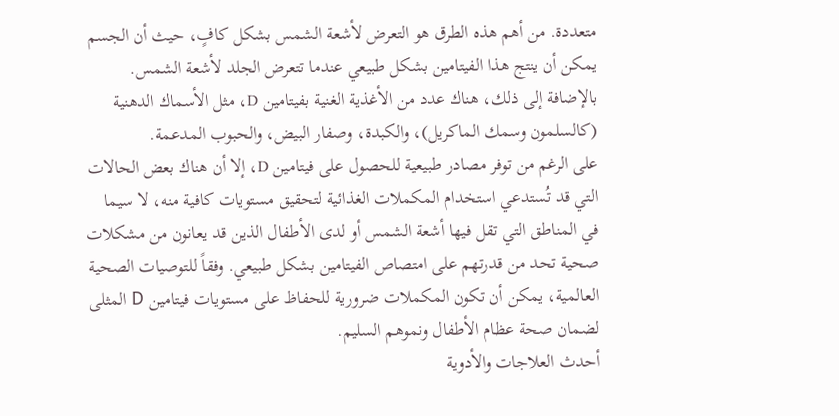متعددة. من أهم هذه الطرق هو التعرض لأشعة الشمس بشكل كافٍ، حيث أن الجسم يمكن أن ينتج هذا الفيتامين بشكل طبيعي عندما تتعرض الجلد لأشعة الشمس. بالإضافة إلى ذلك، هناك عدد من الأغذية الغنية بفيتامين D، مثل الأسماك الدهنية (كالسلمون وسمك الماكريل)، والكبدة، وصفار البيض، والحبوب المدعمة.
على الرغم من توفر مصادر طبيعية للحصول على فيتامين D، إلا أن هناك بعض الحالات التي قد تُستدعي استخدام المكملات الغذائية لتحقيق مستويات كافية منه، لا سيما في المناطق التي تقل فيها أشعة الشمس أو لدى الأطفال الذين قد يعانون من مشكلات صحية تحد من قدرتهم على امتصاص الفيتامين بشكل طبيعي. وفقاً للتوصيات الصحية العالمية، يمكن أن تكون المكملات ضرورية للحفاظ على مستويات فيتامين D المثلى لضمان صحة عظام الأطفال ونموهم السليم.
أحدث العلاجات والأدوية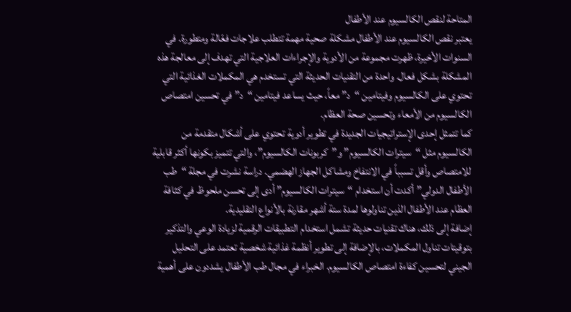المتاحة لنقص الكالسيوم عند الأطفال
يعتبر نقص الكالسيوم عند الأطفال مشكلة صحية مهمة تتطلب علاجات فعّالة ومتطورة. في السنوات الأخيرة، ظهرت مجموعة من الأدوية والإجراءات العلاجية التي تهدف إلى معالجة هذه المشكلة بشكل فعال. واحدة من التقنيات الحديثة التي تستخدم هي المكملات الغذائية التي تحتوي على الكالسيوم وفيتامين “د” معاً، حيث يساعد فيتامين “د” في تحسين امتصاص الكالسيوم من الأمعاء وتحسين صحة العظام.
كما تتمثل إحدى الإستراتيجيات الجديدة في تطوير أدوية تحتوي على أشكال متقدمة من الكالسيوم مثل “سيترات الكالسيوم” و”كربونات الكالسيوم”، والتي تتميز بكونها أكثر قابلية للامتصاص وأقل تسبباً في الانتفاخ ومشاكل الجهاز الهضمي. دراسة نشرت في مجلة “طب الأطفال الدولي” أكدت أن استخدام “سيترات الكالسيوم” أدى إلى تحسن ملحوظ في كثافة العظام عند الأطفال الذين تناولوها لمدة ستة أشهر مقارنة بالأنواع التقليدية.
إضافة إلى ذلك، هناك تقنيات حديثة تشمل استخدام التطبيقات الرقمية لزيادة الوعي والتذكير بتوقيتات تناول المكملات، بالإضافة إلى تطوير أنظمة غذائية شخصية تعتمد على التحليل الجيني لتحسين كفاءة امتصاص الكالسيوم. الخبراء في مجال طب الأطفال يشددون على أهمية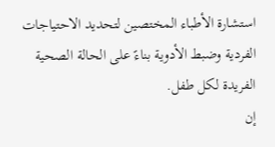استشارة الأطباء المختصين لتحديد الاحتياجات الفردية وضبط الأدوية بناءً على الحالة الصحية الفريدة لكل طفل.
إن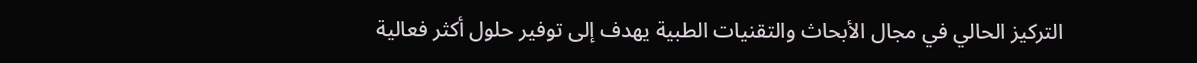التركيز الحالي في مجال الأبحاث والتقنيات الطبية يهدف إلى توفير حلول أكثر فعالية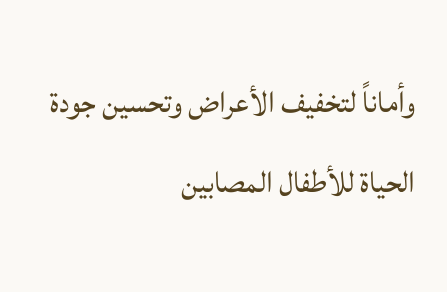وأماناً لتخفيف الأعراض وتحسين جودة الحياة للأطفال المصابين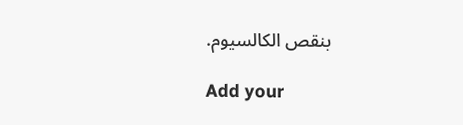بنقص الكالسيوم.

Add your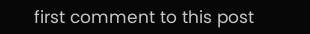first comment to this post